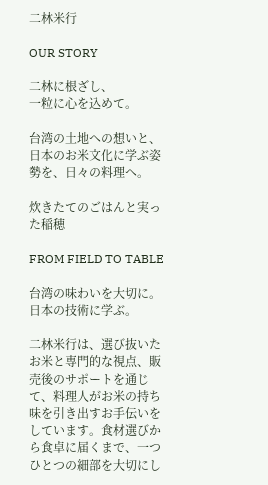二林米行

OUR STORY

二林に根ざし、
一粒に心を込めて。

台湾の土地への想いと、日本のお米文化に学ぶ姿勢を、日々の料理へ。

炊きたてのごはんと実った稲穂

FROM FIELD TO TABLE

台湾の味わいを大切に。
日本の技術に学ぶ。

二林米行は、選び抜いたお米と専門的な視点、販売後のサポートを通じて、料理人がお米の持ち味を引き出すお手伝いをしています。食材選びから食卓に届くまで、一つひとつの細部を大切にし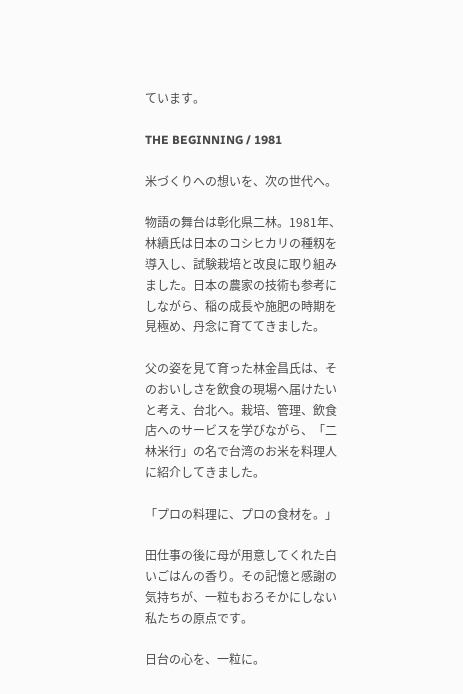ています。

THE BEGINNING / 1981

米づくりへの想いを、次の世代へ。

物語の舞台は彰化県二林。1981年、林續氏は日本のコシヒカリの種籾を導入し、試験栽培と改良に取り組みました。日本の農家の技術も参考にしながら、稲の成長や施肥の時期を見極め、丹念に育ててきました。

父の姿を見て育った林金昌氏は、そのおいしさを飲食の現場へ届けたいと考え、台北へ。栽培、管理、飲食店へのサービスを学びながら、「二林米行」の名で台湾のお米を料理人に紹介してきました。

「プロの料理に、プロの食材を。」

田仕事の後に母が用意してくれた白いごはんの香り。その記憶と感謝の気持ちが、一粒もおろそかにしない私たちの原点です。

日台の心を、一粒に。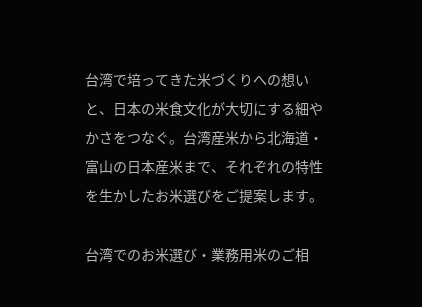台湾で培ってきた米づくりへの想いと、日本の米食文化が大切にする細やかさをつなぐ。台湾産米から北海道・富山の日本産米まで、それぞれの特性を生かしたお米選びをご提案します。

台湾でのお米選び・業務用米のご相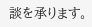談を承ります。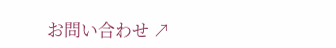お問い合わせ ↗